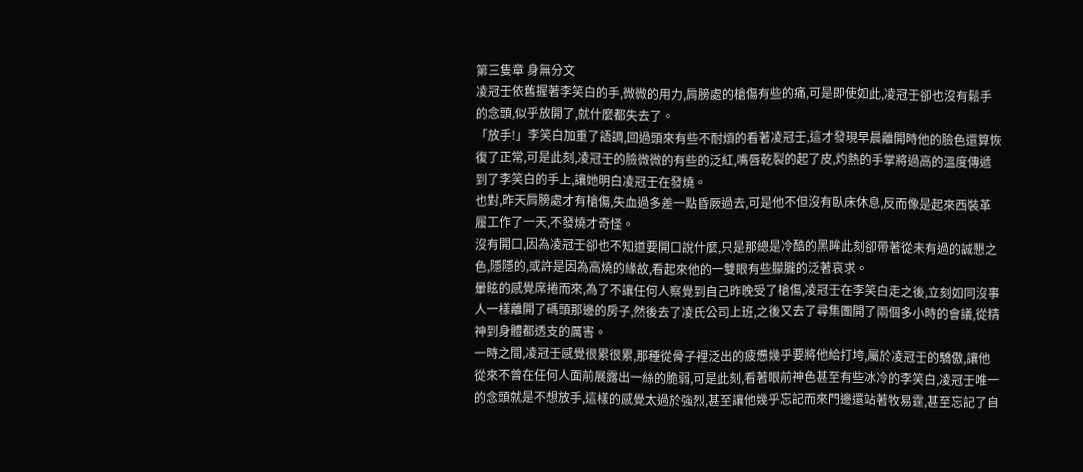第三隻章 身無分文
凌冠壬依舊握著李笑白的手,微微的用力,肩膀處的槍傷有些的痛,可是即使如此,凌冠壬卻也沒有鬆手的念頭,似乎放開了,就什麼都失去了。
「放手!」李笑白加重了語調,回過頭來有些不耐煩的看著凌冠壬,這才發現早晨離開時他的臉色還算恢復了正常,可是此刻,凌冠壬的臉微微的有些的泛紅,嘴唇乾裂的起了皮,灼熱的手掌將過高的溫度傳遞到了李笑白的手上,讓她明白凌冠壬在發燒。
也對,昨天肩膀處才有槍傷,失血過多差一點昏厥過去,可是他不但沒有臥床休息,反而像是起來西裝革履工作了一天,不發燒才奇怪。
沒有開口,因為凌冠壬卻也不知道要開口說什麼,只是那總是冷酷的黑眸此刻卻帶著從未有過的誠懇之色,隱隱的,或許是因為高燒的緣故,看起來他的一雙眼有些朦朧的泛著哀求。
暈眩的感覺席捲而來,為了不讓任何人察覺到自己昨晚受了槍傷,凌冠壬在李笑白走之後,立刻如同沒事人一樣離開了碼頭那邊的房子,然後去了凌氏公司上班,之後又去了尋集團開了兩個多小時的會議,從精神到身體都透支的厲害。
一時之間,凌冠壬感覺很累很累,那種從骨子裡泛出的疲憊幾乎要將他給打垮,屬於凌冠壬的驕傲,讓他從來不曾在任何人面前展露出一絲的脆弱,可是此刻,看著眼前神色甚至有些冰冷的李笑白,凌冠壬唯一的念頭就是不想放手,這樣的感覺太過於強烈,甚至讓他幾乎忘記而來門邊還站著牧易霆,甚至忘記了自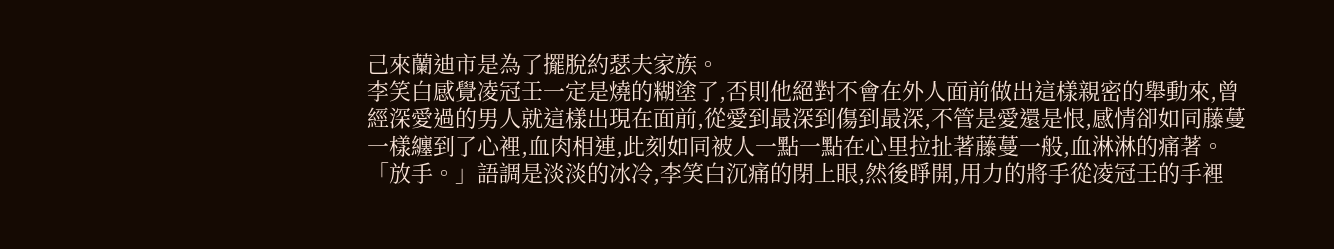己來蘭迪市是為了擺脫約瑟夫家族。
李笑白感覺凌冠壬一定是燒的糊塗了,否則他絕對不會在外人面前做出這樣親密的舉動來,曾經深愛過的男人就這樣出現在面前,從愛到最深到傷到最深,不管是愛還是恨,感情卻如同藤蔓一樣纏到了心裡,血肉相連,此刻如同被人一點一點在心里拉扯著藤蔓一般,血淋淋的痛著。
「放手。」語調是淡淡的冰冷,李笑白沉痛的閉上眼,然後睜開,用力的將手從凌冠壬的手裡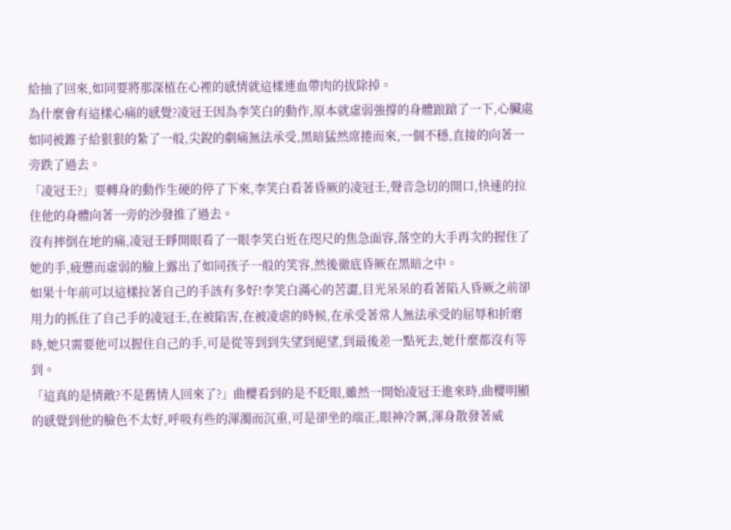給抽了回來,如同要將那深植在心裡的感情就這樣連血帶肉的拔除掉。
為什麼會有這樣心痛的感覺?凌冠壬因為李笑白的動作,原本就虛弱強撐的身體踉蹌了一下,心臟處如同被錐子給狠狠的紮了一般,尖銳的劇痛無法承受,黑暗猛然席捲而來,一個不穩,直接的向著一旁跌了過去。
「凌冠壬?」要轉身的動作生硬的停了下來,李笑白看著昏厥的凌冠壬,聲音急切的開口,快速的拉住他的身體向著一旁的沙發推了過去。
沒有摔倒在地的痛,凌冠壬睜開眼看了一眼李笑白近在咫尺的焦急面容,落空的大手再次的握住了她的手,疲憊而虛弱的臉上露出了如同孩子一般的笑容,然後徹底昏厥在黑暗之中。
如果十年前可以這樣拉著自己的手該有多好!李笑白滿心的苦澀,目光呆呆的看著陷入昏厥之前卻用力的抓住了自己手的凌冠壬,在被陷害,在被凌虐的時候,在承受著常人無法承受的屈辱和折磨時,她只需要他可以握住自己的手,可是從等到到失望到絕望,到最後差一點死去,她什麼都沒有等到。
「這真的是情敵?不是舊情人回來了?」曲櫻看到的是不眨眼,雖然一開始凌冠壬進來時,曲櫻明顯的感覺到他的臉色不太好,呼吸有些的渾濁而沉重,可是卻坐的端正,眼神冷厲,渾身散發著威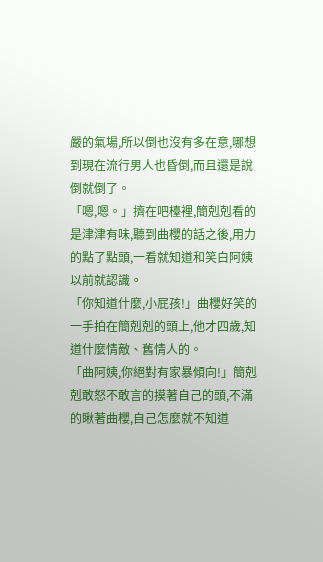嚴的氣場,所以倒也沒有多在意,哪想到現在流行男人也昏倒,而且還是說倒就倒了。
「嗯,嗯。」擠在吧檯裡,簡剋剋看的是津津有味,聽到曲櫻的話之後,用力的點了點頭,一看就知道和笑白阿姨以前就認識。
「你知道什麼,小屁孩!」曲櫻好笑的一手拍在簡剋剋的頭上,他才四歲,知道什麼情敵、舊情人的。
「曲阿姨,你絕對有家暴傾向!」簡剋剋敢怒不敢言的摸著自己的頭,不滿的瞅著曲櫻,自己怎麼就不知道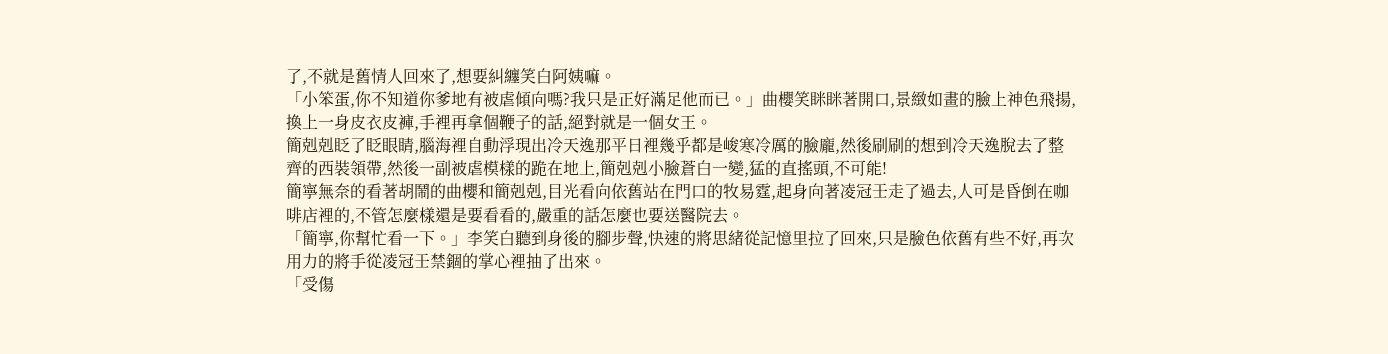了,不就是舊情人回來了,想要糾纏笑白阿姨嘛。
「小笨蛋,你不知道你爹地有被虐傾向嗎?我只是正好滿足他而已。」曲櫻笑眯眯著開口,景緻如畫的臉上神色飛揚,換上一身皮衣皮褲,手裡再拿個鞭子的話,絕對就是一個女王。
簡剋剋眨了眨眼睛,腦海裡自動浮現出冷天逸那平日裡幾乎都是峻寒冷厲的臉龐,然後刷刷的想到冷天逸脫去了整齊的西裝領帶,然後一副被虐模樣的跪在地上,簡剋剋小臉蒼白一變,猛的直搖頭,不可能!
簡寧無奈的看著胡鬧的曲櫻和簡剋剋,目光看向依舊站在門口的牧易霆,起身向著凌冠壬走了過去,人可是昏倒在咖啡店裡的,不管怎麼樣還是要看看的,嚴重的話怎麼也要送醫院去。
「簡寧,你幫忙看一下。」李笑白聽到身後的腳步聲,快速的將思緒從記憶里拉了回來,只是臉色依舊有些不好,再次用力的將手從凌冠壬禁錮的掌心裡抽了出來。
「受傷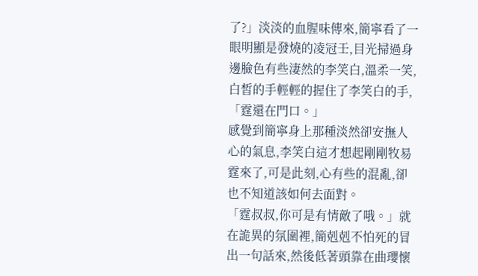了?」淡淡的血腥味傳來,簡寧看了一眼明顯是發燒的凌冠壬,目光掃過身邊臉色有些淒然的李笑白,溫柔一笑,白皙的手輕輕的握住了李笑白的手,「霆還在門口。」
感覺到簡寧身上那種淡然卻安撫人心的氣息,李笑白這才想起剛剛牧易霆來了,可是此刻,心有些的混亂,卻也不知道該如何去面對。
「霆叔叔,你可是有情敵了哦。」就在詭異的氛圍裡,簡剋剋不怕死的冒出一句話來,然後低著頭靠在曲瓔懷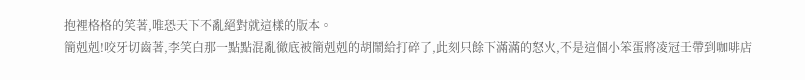抱裡格格的笑著,唯恐天下不亂絕對就這樣的版本。
簡剋剋!咬牙切齒著,李笑白那一點點混亂徹底被簡剋剋的胡鬧給打碎了,此刻只餘下滿滿的怒火,不是這個小笨蛋將凌冠壬帶到咖啡店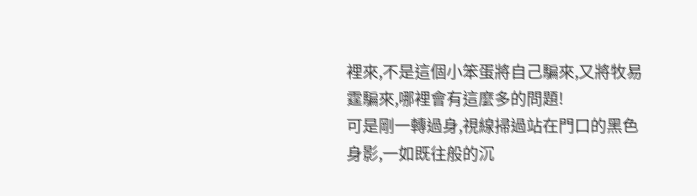裡來,不是這個小笨蛋將自己騙來,又將牧易霆騙來,哪裡會有這麼多的問題!
可是剛一轉過身,視線掃過站在門口的黑色身影,一如既往般的沉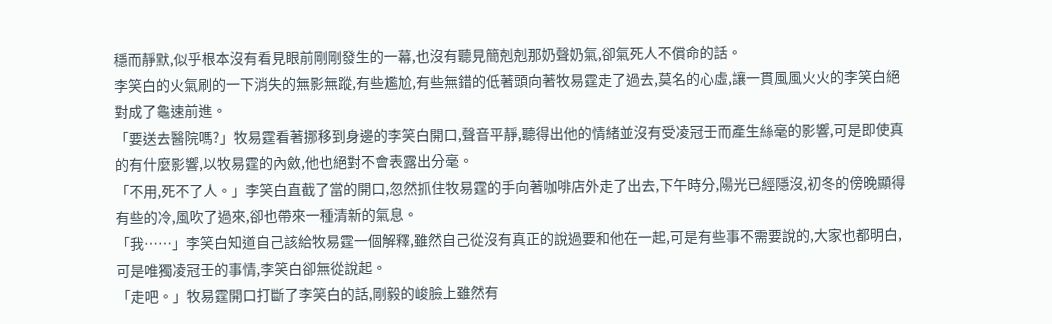穩而靜默,似乎根本沒有看見眼前剛剛發生的一幕,也沒有聽見簡剋剋那奶聲奶氣,卻氣死人不償命的話。
李笑白的火氣刷的一下消失的無影無蹤,有些尷尬,有些無錯的低著頭向著牧易霆走了過去,莫名的心虛,讓一貫風風火火的李笑白絕對成了龜速前進。
「要送去醫院嗎?」牧易霆看著挪移到身邊的李笑白開口,聲音平靜,聽得出他的情緒並沒有受凌冠壬而產生絲毫的影響,可是即使真的有什麼影響,以牧易霆的內斂,他也絕對不會表露出分毫。
「不用,死不了人。」李笑白直截了當的開口,忽然抓住牧易霆的手向著咖啡店外走了出去,下午時分,陽光已經隱沒,初冬的傍晚顯得有些的冷,風吹了過來,卻也帶來一種清新的氣息。
「我……」李笑白知道自己該給牧易霆一個解釋,雖然自己從沒有真正的說過要和他在一起,可是有些事不需要說的,大家也都明白,可是唯獨凌冠壬的事情,李笑白卻無從說起。
「走吧。」牧易霆開口打斷了李笑白的話,剛毅的峻臉上雖然有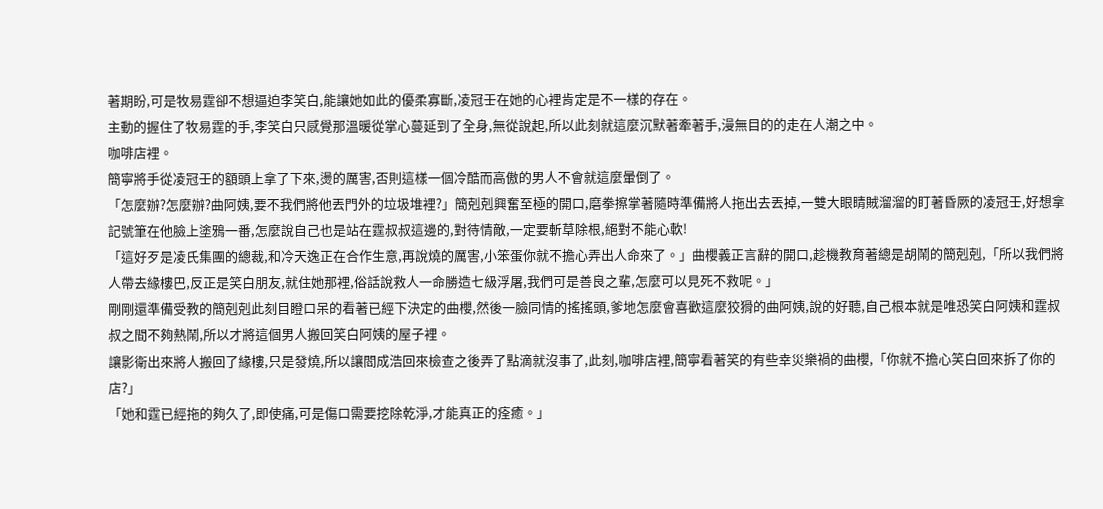著期盼,可是牧易霆卻不想逼迫李笑白,能讓她如此的優柔寡斷,凌冠壬在她的心裡肯定是不一樣的存在。
主動的握住了牧易霆的手,李笑白只感覺那溫暖從掌心蔓延到了全身,無從說起,所以此刻就這麼沉默著牽著手,漫無目的的走在人潮之中。
咖啡店裡。
簡寧將手從凌冠壬的額頭上拿了下來,燙的厲害,否則這樣一個冷酷而高傲的男人不會就這麼暈倒了。
「怎麼辦?怎麼辦?曲阿姨,要不我們將他丟門外的垃圾堆裡?」簡剋剋興奮至極的開口,磨拳擦掌著隨時準備將人拖出去丟掉,一雙大眼睛賊溜溜的盯著昏厥的凌冠壬,好想拿記號筆在他臉上塗鴉一番,怎麼說自己也是站在霆叔叔這邊的,對待情敵,一定要斬草除根,絕對不能心軟!
「這好歹是凌氏集團的總裁,和冷天逸正在合作生意,再說燒的厲害,小笨蛋你就不擔心弄出人命來了。」曲櫻義正言辭的開口,趁機教育著總是胡鬧的簡剋剋,「所以我們將人帶去緣樓巴,反正是笑白朋友,就住她那裡,俗話說救人一命勝造七級浮屠,我們可是善良之輩,怎麼可以見死不救呢。」
剛剛還準備受教的簡剋剋此刻目瞪口呆的看著已經下決定的曲櫻,然後一臉同情的搖搖頭,爹地怎麼會喜歡這麼狡猾的曲阿姨,說的好聽,自己根本就是唯恐笑白阿姨和霆叔叔之間不夠熱鬧,所以才將這個男人搬回笑白阿姨的屋子裡。
讓影衛出來將人搬回了緣樓,只是發燒,所以讓閻成浩回來檢查之後弄了點滴就沒事了,此刻,咖啡店裡,簡寧看著笑的有些幸災樂禍的曲櫻,「你就不擔心笑白回來拆了你的店?」
「她和霆已經拖的夠久了,即使痛,可是傷口需要挖除乾淨,才能真正的痊癒。」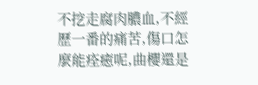不挖走腐肉膿血,不經歷一番的痛苦,傷口怎麼能痊癒呢,曲櫻還是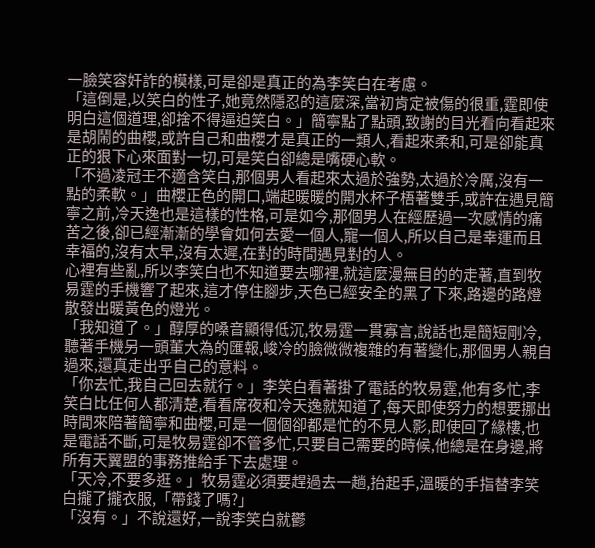一臉笑容奸詐的模樣,可是卻是真正的為李笑白在考慮。
「這倒是,以笑白的性子,她竟然隱忍的這麼深,當初肯定被傷的很重,霆即使明白這個道理,卻捨不得逼迫笑白。」簡寧點了點頭,致謝的目光看向看起來是胡鬧的曲櫻,或許自己和曲櫻才是真正的一類人,看起來柔和,可是卻能真正的狠下心來面對一切,可是笑白卻總是嘴硬心軟。
「不過凌冠壬不適含笑白,那個男人看起來太過於強勢,太過於冷厲,沒有一點的柔軟。」曲櫻正色的開口,端起暖暖的開水杯子梧著雙手,或許在遇見簡寧之前,冷天逸也是這樣的性格,可是如今,那個男人在經歷過一次感情的痛苦之後,卻已經漸漸的學會如何去愛一個人,寵一個人,所以自己是幸運而且幸福的,沒有太早,沒有太遲,在對的時間遇見對的人。
心裡有些亂,所以李笑白也不知道要去哪裡,就這麼漫無目的的走著,直到牧易霆的手機響了起來,這才停住腳步,天色已經安全的黑了下來,路邊的路燈散發出暖黃色的燈光。
「我知道了。」醇厚的嗓音顯得低沉,牧易霆一貫寡言,說話也是簡短剛冷,聽著手機另一頭董大為的匯報,峻冷的臉微微複雜的有著變化,那個男人親自過來,還真走出乎自己的意料。
「你去忙,我自己回去就行。」李笑白看著掛了電話的牧易霆,他有多忙,李笑白比任何人都清楚,看看席夜和冷天逸就知道了,每天即使努力的想要挪出時間來陪著簡寧和曲櫻,可是一個個卻都是忙的不見人影,即使回了緣樓,也是電話不斷,可是牧易霆卻不管多忙,只要自己需要的時候,他總是在身邊,將所有天翼盟的事務推給手下去處理。
「天冷,不要多逛。」牧易霆必須要趕過去一趟,抬起手,溫暖的手指替李笑白攏了攏衣服,「帶錢了嗎?」
「沒有。」不說還好,一說李笑白就鬱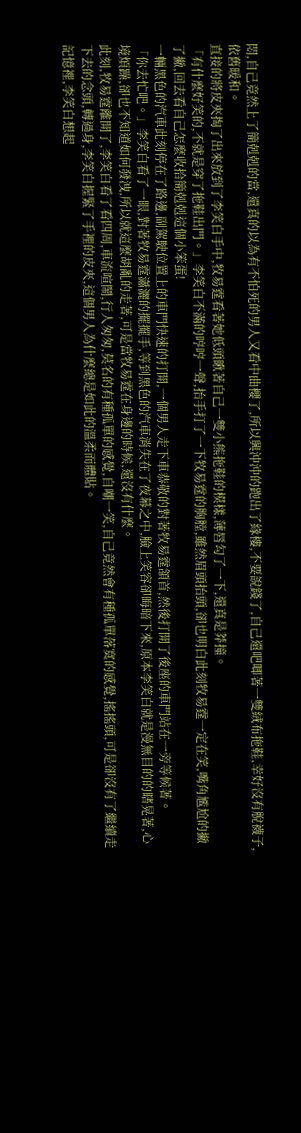悶,自己竟然上了簡剋剋的當,還真的以為有不怕死的男人又看中曲櫻了,所以興沖沖的跑出了緣樓,不要說錢了,自己還吧唧著一雙絨布拖鞋,幸好沒有脫襪子,依舊暖和。
直接的將皮夾掏了出來放到了李笑白手中,牧易霆看著她低頭瞅著自己一雙小熊拖鞋的模樣,薄唇勾了一下,還真是莽撞。
「有什麼好笑的,不就是穿了拖鞋出門。」李笑白不滿的哼哼一聲,抬手打了一下牧易霆的胸膛,雖然眉頭抬頭,卻也明白此刻牧易霆一定在笑,嘴角尷尬的撇了撇,回去看自己怎麼收拾簡剋剋這個小笨蛋!
一輛黑色的汽車此刻停在了路邊,副駕駛位置上的車門快速的打開,一個男人走下車恭敬的對著牧易霆頷首,然後打開了後座的車門站在一旁等候著。
「你去忙吧。」李笑白看了一眼,對著牧易霆瀟灑的擺擺手,等到黑色的汽車消失在了夜幕之中,臉上笑容卻晦暗下來,原本李笑白就是漫無目的的瞎晃著,心境煩躁,卻也不知道如何發洩,所以就這麼胡亂的走著,可是當牧易霆在身邊的時候,還沒有什麼。
此刻,牧易霆離開了,李笑白看了看四周,車流喧鬧,行人匆匆,莫名的有種孤單的感覺,自嘲一笑,自己竟然會有種孤單落寞的感覺,搖搖頭,可是卻沒有了繼續走下去的念頭,轉過身,李笑白握緊了手裡的皮夾,這個男人為什麼總是如此的溫柔而體貼。
記憶裡,李笑白想起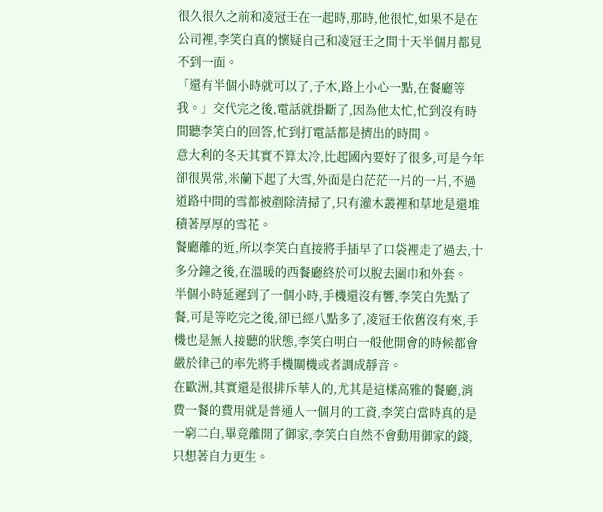很久很久之前和凌冠壬在一起時,那時,他很忙,如果不是在公司裡,李笑白真的懷疑自己和凌冠壬之間十天半個月都見不到一面。
「還有半個小時就可以了,子木,路上小心一點,在餐廳等我。」交代完之後,電話就掛斷了,因為他太忙,忙到沒有時間聽李笑白的回答,忙到打電話都是擠出的時間。
意大利的冬天其實不算太冷,比起國內要好了很多,可是今年卻很異常,米蘭下起了大雪,外面是白茫茫一片的一片,不過道路中間的雪都被剷除清掃了,只有灌木叢裡和草地是還堆積著厚厚的雪花。
餐廳離的近,所以李笑白直接將手插早了口袋裡走了過去,十多分鐘之後,在溫暖的西餐廳終於可以脫去圍巾和外套。
半個小時延遲到了一個小時,手機還沒有響,李笑白先點了餐,可是等吃完之後,卻已經八點多了,凌冠壬依舊沒有來,手機也是無人接聽的狀態,李笑白明白一般他開會的時候都會嚴於律己的率先將手機關機或者調成靜音。
在歐洲,其實還是很排斥華人的,尤其是這樣高雅的餐廳,消費一餐的費用就是普通人一個月的工資,李笑白當時真的是一窮二白,畢竟離開了御家,李笑白自然不會動用御家的錢,只想著自力更生。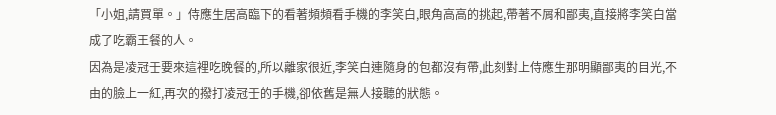「小姐,請買單。」侍應生居高臨下的看著頻頻看手機的李笑白,眼角高高的挑起,帶著不屑和鄙夷,直接將李笑白當成了吃霸王餐的人。
因為是凌冠壬要來這裡吃晚餐的,所以離家很近,李笑白連隨身的包都沒有帶,此刻對上侍應生那明顯鄙夷的目光,不由的臉上一紅,再次的撥打凌冠壬的手機,卻依舊是無人接聽的狀態。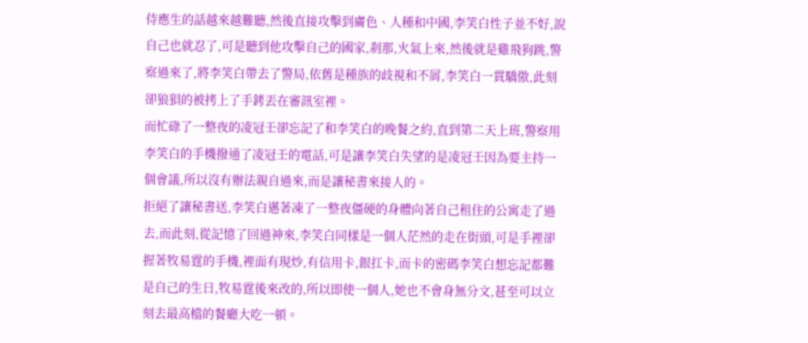侍應生的話越來越難聽,然後直接攻擊到膚色、人種和中國,李笑白性子並不好,說自己也就忍了,可是聽到他攻擊自己的國家,剎那,火氣上來,然後就是雞飛狗跳,警察過來了,將李笑白帶去了警局,依舊是種族的歧視和不屑,李笑白一貫驕傲,此刻卻狼狽的被拷上了手銬丟在審訊室裡。
而忙碌了一整夜的凌冠壬卻忘記了和李笑白的晚餐之約,直到第二天上班,警察用李笑白的手機撥通了凌冠壬的電話,可是讓李笑白失望的是凌冠壬因為要主持一個會議,所以沒有辦法親自過來,而是讓秘書來接人的。
拒絕了讓秘書送,李笑白邁著凍了一整夜僵硬的身體向著自己租住的公寓走了過去,而此刻,從記憶了回過神來,李笑白同樣是一個人茫然的走在街頭,可是手裡卻握著牧易霆的手機,裡面有現炒,有信用卡,銀扛卡,而卡的密碼李笑白想忘記都難是自己的生日,牧易霆後來改的,所以即使一個人,她也不會身無分文,甚至可以立刻去最高檔的餐廳大吃一頓。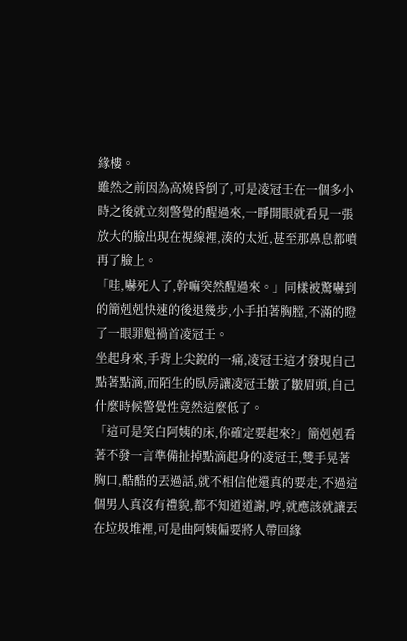緣樓。
雖然之前因為高燒昏倒了,可是凌冠壬在一個多小時之後就立刻警覺的醒過來,一睜開眼就看見一張放大的臉出現在視線裡,湊的太近,甚至那鼻息都噴再了臉上。
「哇,嚇死人了,幹嘛突然醒過來。」同樣被驚嚇到的簡剋剋快速的後退幾步,小手拍著胸膛,不滿的瞪了一眼罪魁禍首凌冠壬。
坐起身來,手背上尖銳的一痛,凌冠壬這才發現自己點著點滴,而陌生的臥房讓凌冠壬皺了皺眉頭,自己什麼時候警覺性竟然這麼低了。
「這可是笑白阿姨的床,你確定要起來?」簡剋剋看著不發一言準備扯掉點滴起身的凌冠壬,雙手晃著胸口,酷酷的丟過話,就不相信他還真的要走,不過這個男人真沒有禮貌,都不知道道謝,哼,就應該就讓丟在垃圾堆裡,可是曲阿姨偏要將人帶回緣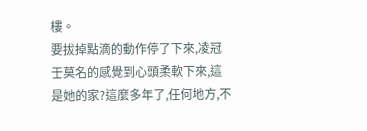樓。
要拔掉點滴的動作停了下來,凌冠壬莫名的感覺到心頭柔軟下來,這是她的家?這麼多年了,任何地方,不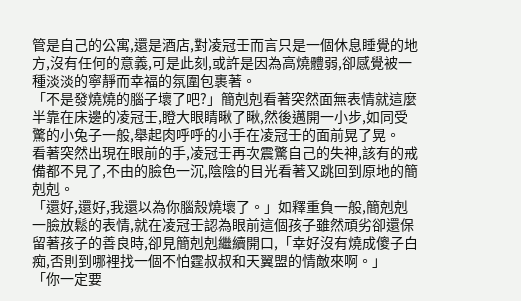管是自己的公寓,還是酒店,對凌冠壬而言只是一個休息睡覺的地方,沒有任何的意義,可是此刻,或許是因為高燒體弱,卻感覺被一種淡淡的寧靜而幸福的氛圍包裹著。
「不是發燒燒的腦子壞了吧?」簡剋剋看著突然面無表情就這麼半靠在床邊的凌冠壬,瞪大眼睛瞅了瞅,然後邁開一小步,如同受驚的小兔子一般,舉起肉呼呼的小手在凌冠壬的面前晃了晃。
看著突然出現在眼前的手,凌冠壬再次震驚自己的失神,該有的戒備都不見了,不由的臉色一沉,陰陰的目光看著又跳回到原地的簡剋剋。
「還好,還好,我還以為你腦殼燒壞了。」如釋重負一般,簡剋剋一臉放鬆的表情,就在凌冠壬認為眼前這個孩子雖然頑劣卻還保留著孩子的善良時,卻見簡剋剋繼續開口,「幸好沒有燒成傻子白痴,否則到哪裡找一個不怕霆叔叔和天翼盟的情敵來啊。」
「你一定要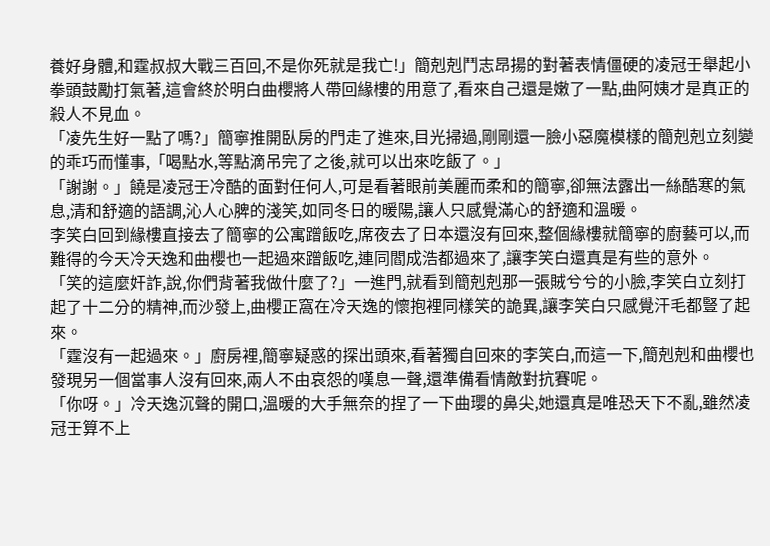養好身體,和霆叔叔大戰三百回,不是你死就是我亡!」簡剋剋鬥志昂揚的對著表情僵硬的凌冠壬舉起小拳頭鼓勵打氣著,這會終於明白曲櫻將人帶回緣樓的用意了,看來自己還是嫩了一點,曲阿姨才是真正的殺人不見血。
「凌先生好一點了嗎?」簡寧推開臥房的門走了進來,目光掃過,剛剛還一臉小惡魔模樣的簡剋剋立刻變的乖巧而懂事,「喝點水,等點滴吊完了之後,就可以出來吃飯了。」
「謝謝。」饒是凌冠壬冷酷的面對任何人,可是看著眼前美麗而柔和的簡寧,卻無法露出一絲酷寒的氣息,清和舒適的語調,沁人心脾的淺笑,如同冬日的暖陽,讓人只感覺滿心的舒適和溫暖。
李笑白回到緣樓直接去了簡寧的公寓蹭飯吃,席夜去了日本還沒有回來,整個緣樓就簡寧的廚藝可以,而難得的今天冷天逸和曲櫻也一起過來蹭飯吃,連同閻成浩都過來了,讓李笑白還真是有些的意外。
「笑的這麼奸詐,說,你們背著我做什麼了?」一進門,就看到簡剋剋那一張賊兮兮的小臉,李笑白立刻打起了十二分的精神,而沙發上,曲櫻正窩在冷天逸的懷抱裡同樣笑的詭異,讓李笑白只感覺汗毛都豎了起來。
「霆沒有一起過來。」廚房裡,簡寧疑惑的探出頭來,看著獨自回來的李笑白,而這一下,簡剋剋和曲櫻也發現另一個當事人沒有回來,兩人不由哀怨的嘆息一聲,還準備看情敵對抗賽呢。
「你呀。」冷天逸沉聲的開口,溫暖的大手無奈的捏了一下曲瓔的鼻尖,她還真是唯恐天下不亂,雖然凌冠壬算不上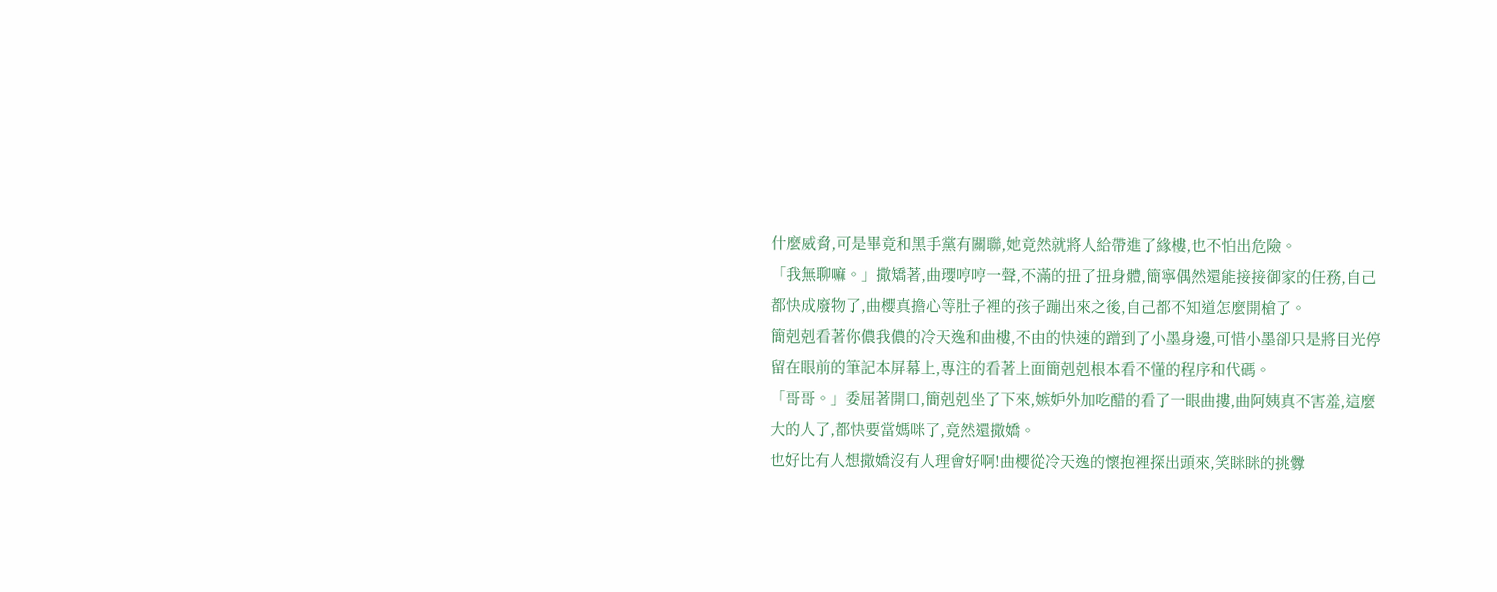什麼威脅,可是畢竟和黑手黨有關聯,她竟然就將人給帶進了緣樓,也不怕出危險。
「我無聊嘛。」撒矯著,曲瓔哼哼一聲,不滿的扭了扭身體,簡寧偶然還能接接御家的任務,自己都快成廢物了,曲櫻真擔心等肚子裡的孩子蹦出來之後,自己都不知道怎麼開槍了。
簡剋剋看著你儂我儂的冷天逸和曲樓,不由的快速的蹭到了小墨身邊,可惜小墨卻只是將目光停留在眼前的筆記本屏幕上,專注的看著上面簡剋剋根本看不懂的程序和代碼。
「哥哥。」委屈著開口,簡剋剋坐了下來,嫉妒外加吃醋的看了一眼曲摟,曲阿姨真不害羞,這麼大的人了,都快要當媽咪了,竟然還撒嬌。
也好比有人想撒嬌沒有人理會好啊!曲櫻從冷天逸的懷抱裡探出頭來,笑眯眯的挑釁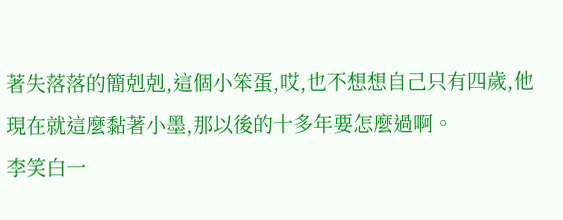著失落落的簡剋剋,這個小笨蛋,哎,也不想想自己只有四歲,他現在就這麼黏著小墨,那以後的十多年要怎麼過啊。
李笑白一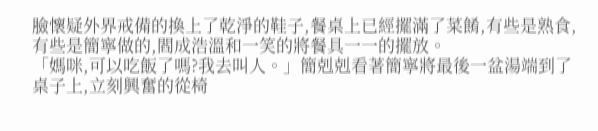臉懷疑外界戒備的換上了乾淨的鞋子,餐桌上已經擺滿了菜餚,有些是熟食,有些是簡寧做的,閻成浩溫和一笑的將餐具一一的擺放。
「媽咪,可以吃飯了嗎?我去叫人。」簡剋剋看著簡寧將最後一盆湯端到了桌子上,立刻興奮的從椅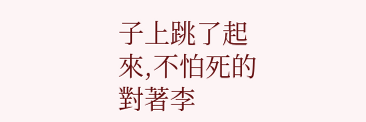子上跳了起來,不怕死的對著李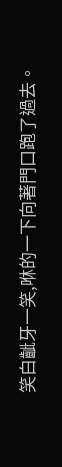笑白齜牙一笑,咻的一下向著門口跑了過去。